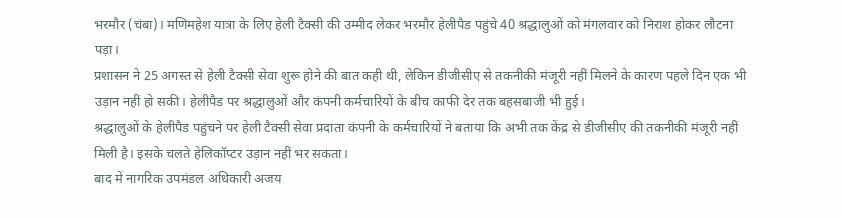भरमौर (चंबा)। मणिमहेश यात्रा के लिए हेली टैक्सी की उम्मीद लेकर भरमौर हेलीपैड पहुंचे 40 श्रद्धालुओं को मंगलवार को निराश होकर लौटना पड़ा।
प्रशासन ने 25 अगस्त से हेली टैक्सी सेवा शुरू होने की बात कही थी, लेकिन डीजीसीए से तकनीकी मंजूरी नहीं मिलने के कारण पहले दिन एक भी उड़ान नहीं हो सकी। हेलीपैड पर श्रद्धालुओं और कंपनी कर्मचारियों के बीच काफी देर तक बहसबाजी भी हुई।
श्रद्धालुओं के हेलीपैड पहुंचने पर हेली टैक्सी सेवा प्रदाता कंपनी के कर्मचारियों ने बताया कि अभी तक केंद्र से डीजीसीए की तकनीकी मंजूरी नहीं मिली है। इसके चलते हेलिकॉप्टर उड़ान नहीं भर सकता।
बाद में नागरिक उपमंडल अधिकारी अजय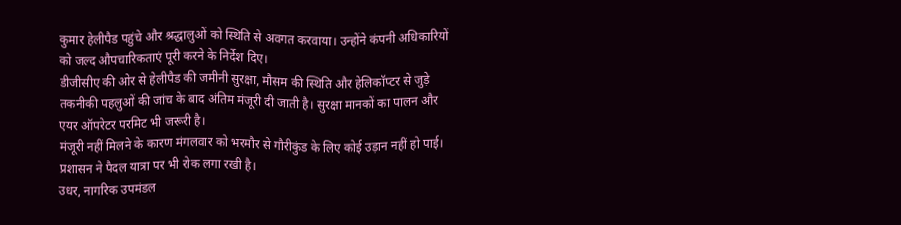कुमार हेलीपैड पहुंचे और श्रद्धालुओं को स्थिति से अवगत करवाया। उन्होंने कंपनी अधिकारियों को जल्द औपचारिकताएं पूरी करने के निर्देश दिए।
डीजीसीए की ओर से हेलीपैड की जमीनी सुरक्षा, मौसम की स्थिति और हेलिकॉप्टर से जुड़े तकनीकी पहलुओं की जांच के बाद अंतिम मंजूरी दी जाती है। सुरक्षा मानकों का पालन और एयर ऑपरेटर परमिट भी जरूरी है।
मंजूरी नहीं मिलने के कारण मंगलवार को भरमौर से गौरीकुंड के लिए कोई उड़ान नहीं हो पाई। प्रशासन ने पैदल यात्रा पर भी रोक लगा रखी है।
उधर, नागरिक उपमंडल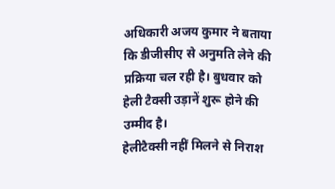अधिकारी अजय कुमार ने बताया कि डीजीसीए से अनुमति लेने की प्रक्रिया चल रही है। बुधवार को हेली टैक्सी उड़ानें शुरू होने की उम्मीद है।
हेलीटैक्सी नहीं मिलने से निराश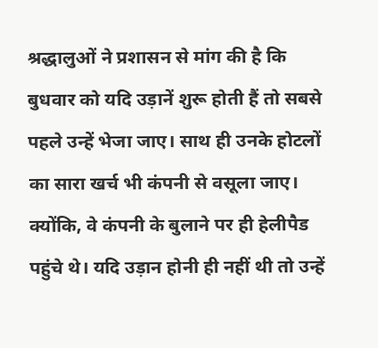श्रद्धालुओं ने प्रशासन से मांग की है कि बुधवार को यदि उड़ानें शुरू होती हैं तो सबसे पहले उन्हें भेजा जाए। साथ ही उनके होटलों का सारा खर्च भी कंपनी से वसूला जाए। क्योंकि, वे कंपनी के बुलाने पर ही हेलीपैड पहुंचे थे। यदि उड़ान होनी ही नहीं थी तो उन्हें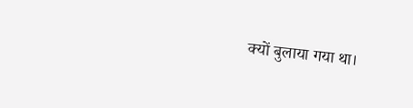क्यों बुलाया गया था।